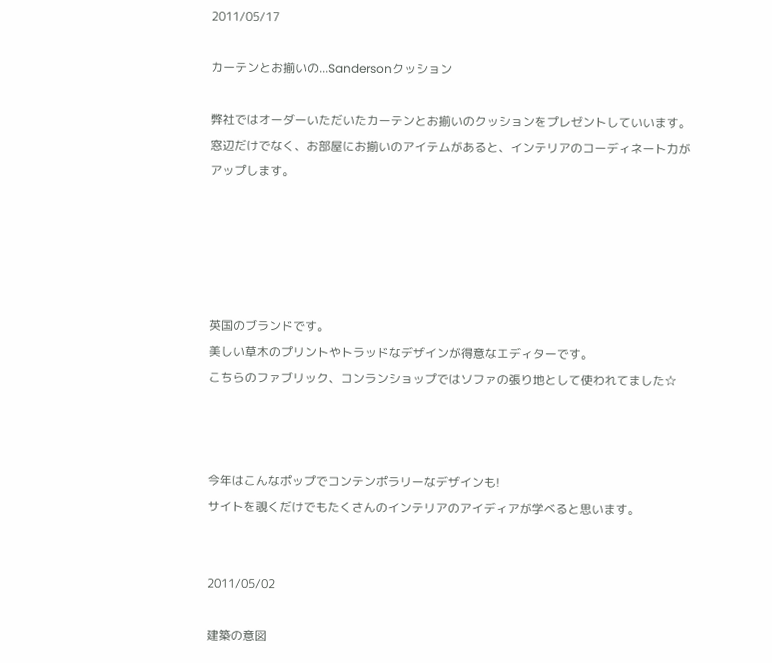2011/05/17

カーテンとお揃いの...Sandersonクッション

弊社ではオーダーいただいたカーテンとお揃いのクッションをプレゼントしていいます。
窓辺だけでなく、お部屋にお揃いのアイテムがあると、インテリアのコーディネート力がアップします。





英国のブランドです。
美しい草木のプリントやトラッドなデザインが得意なエディターです。
こちらのファブリック、コンランショップではソファの張り地として使われてました☆



今年はこんなポップでコンテンポラリーなデザインも!
サイトを覗くだけでもたくさんのインテリアのアイディアが学べると思います。


2011/05/02

建築の意図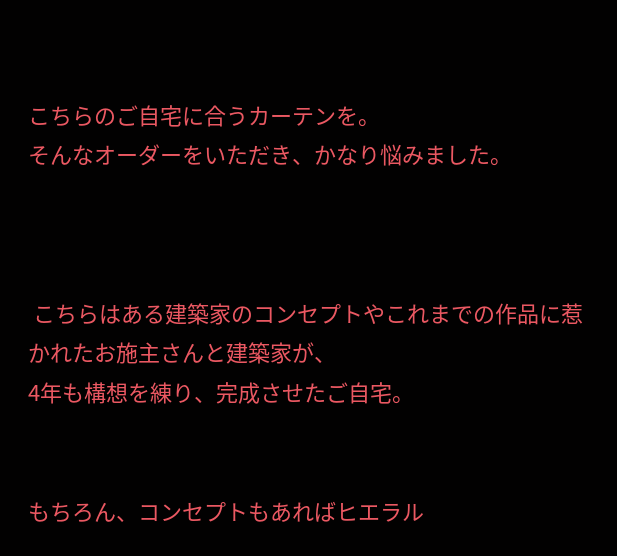こちらのご自宅に合うカーテンを。
そんなオーダーをいただき、かなり悩みました。



 こちらはある建築家のコンセプトやこれまでの作品に惹かれたお施主さんと建築家が、
4年も構想を練り、完成させたご自宅。


もちろん、コンセプトもあればヒエラル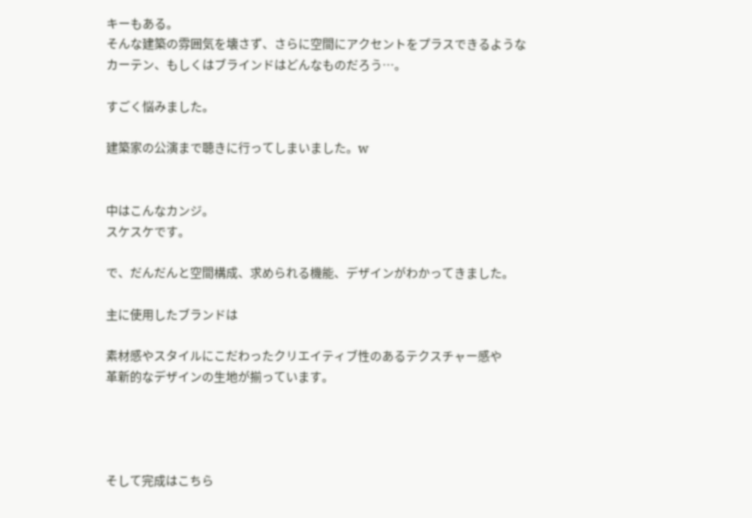キーもある。
そんな建築の雰囲気を壊さず、さらに空間にアクセントをプラスできるような
カーテン、もしくはブラインドはどんなものだろう…。

すごく悩みました。

建築家の公演まで聴きに行ってしまいました。w


中はこんなカンジ。
スケスケです。

で、だんだんと空間構成、求められる機能、デザインがわかってきました。

主に使用したブランドは

素材感やスタイルにこだわったクリエイティブ性のあるテクスチャー感や
革新的なデザインの生地が揃っています。




そして完成はこちら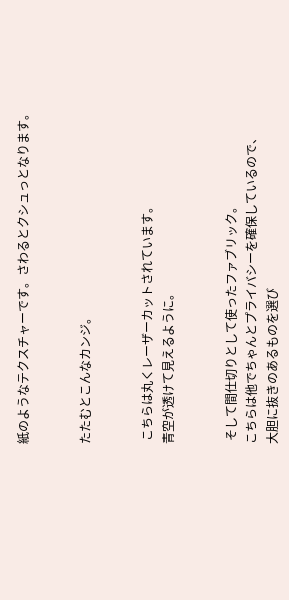紙のようなテクスチャーです。さわるとクシュっとなります。


たたむとこんなカンジ。


 こちらは丸くレーザーカットされています。
青空が透けて見えるように。


 そして間仕切りとして使ったファブリック。
こちらは他でちゃんとプライバシーを確保しているので、
大胆に抜きのあるものを選び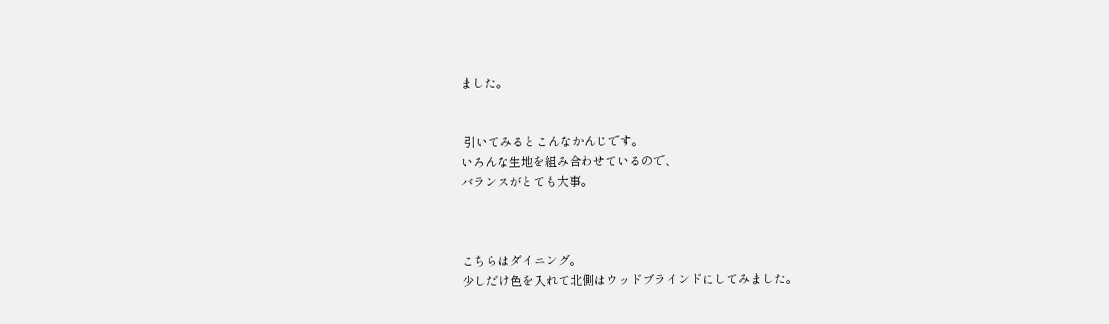ました。


 引いてみるとこんなかんじです。
いろんな生地を組み合わせているので、
バランスがとても大事。



こちらはダイニング。
少しだけ色を入れて北側はウッドブラインドにしてみました。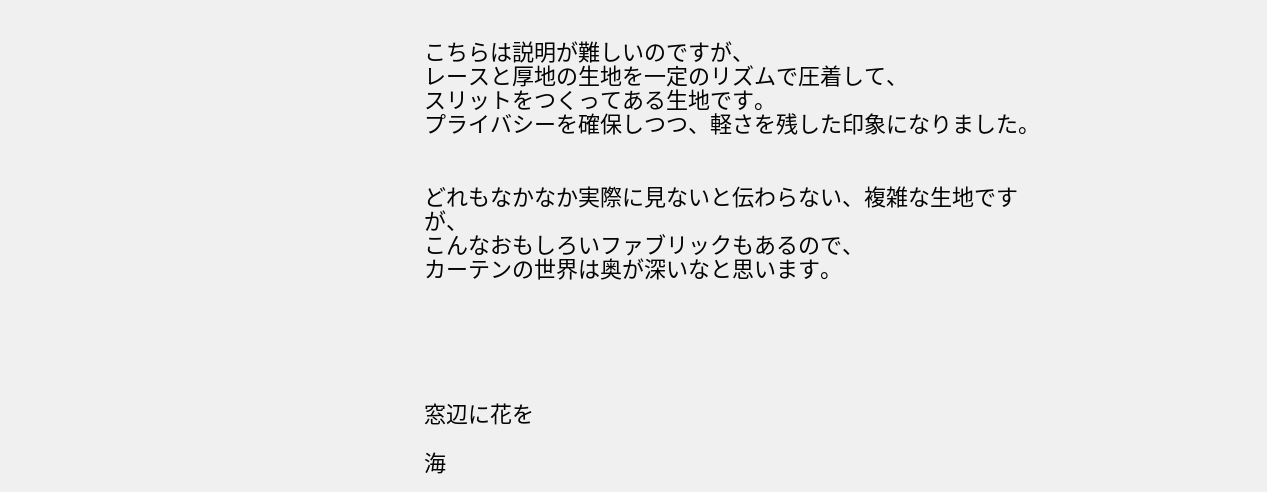こちらは説明が難しいのですが、
レースと厚地の生地を一定のリズムで圧着して、
スリットをつくってある生地です。
プライバシーを確保しつつ、軽さを残した印象になりました。


どれもなかなか実際に見ないと伝わらない、複雑な生地ですが、
こんなおもしろいファブリックもあるので、
カーテンの世界は奥が深いなと思います。





窓辺に花を

海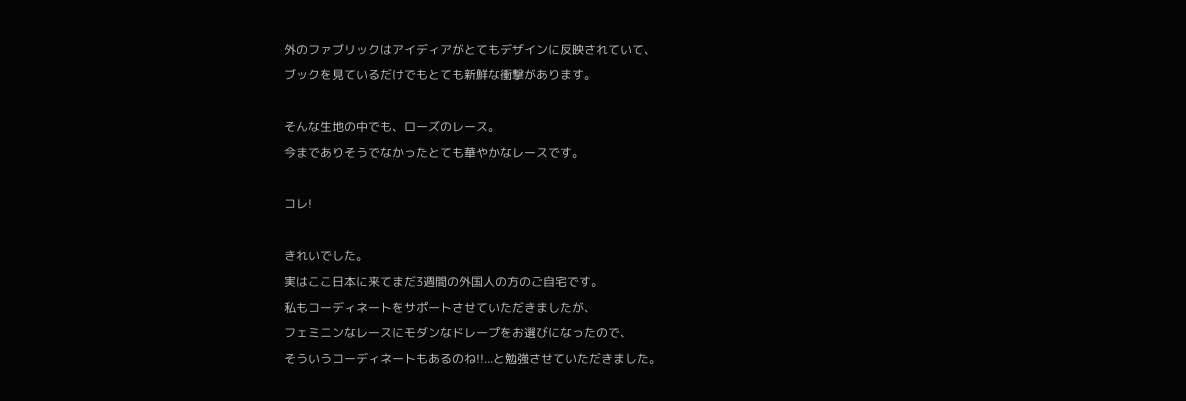外のファブリックはアイディアがとてもデザインに反映されていて、
ブックを見ているだけでもとても新鮮な衝撃があります。

そんな生地の中でも、ローズのレース。
今までありそうでなかったとても華やかなレースです。

コレ!

きれいでした。
実はここ日本に来てまだ3週間の外国人の方のご自宅です。
私もコーディネートをサポートさせていただきましたが、
フェミニンなレースにモダンなドレープをお選びになったので、
そういうコーディネートもあるのね!!...と勉強させていただきました。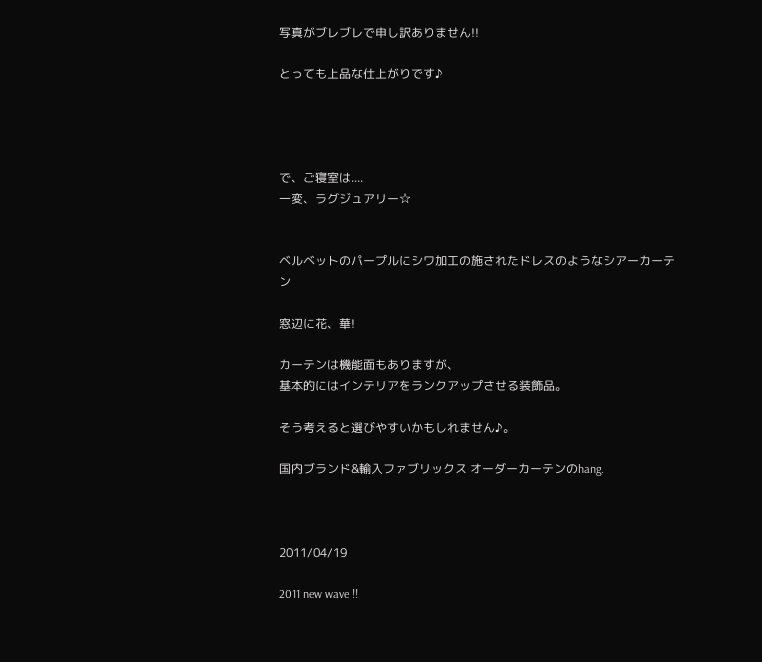写真がブレブレで申し訳ありません!!

とっても上品な仕上がりです♪




で、ご寝室は....
一変、ラグジュアリー☆


ベルベットのパープルにシワ加工の施されたドレスのようなシアーカーテン

窓辺に花、華!

カーテンは機能面もありますが、
基本的にはインテリアをランクアップさせる装飾品。

そう考えると選びやすいかもしれません♪。

国内ブランド&輸入ファブリックス オーダーカーテンのhang.



2011/04/19

2011 new wave !!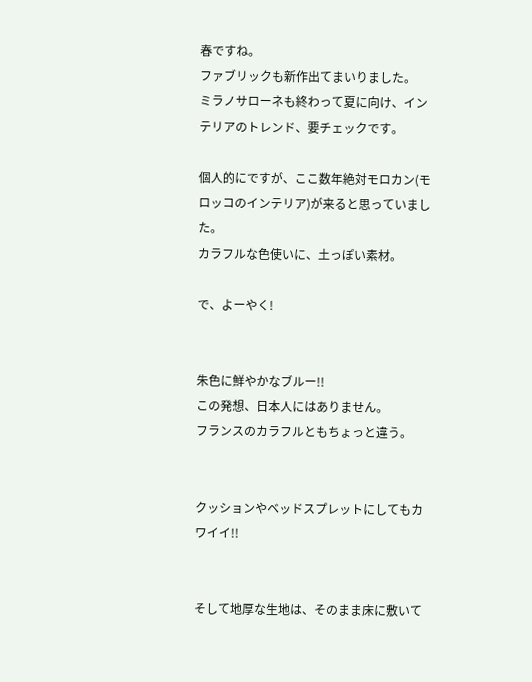春ですね。
ファブリックも新作出てまいりました。
ミラノサローネも終わって夏に向け、インテリアのトレンド、要チェックです。

個人的にですが、ここ数年絶対モロカン(モロッコのインテリア)が来ると思っていました。
カラフルな色使いに、土っぽい素材。

で、よーやく!


朱色に鮮やかなブルー!!
この発想、日本人にはありません。
フランスのカラフルともちょっと違う。


クッションやベッドスプレットにしてもカワイイ!!


そして地厚な生地は、そのまま床に敷いて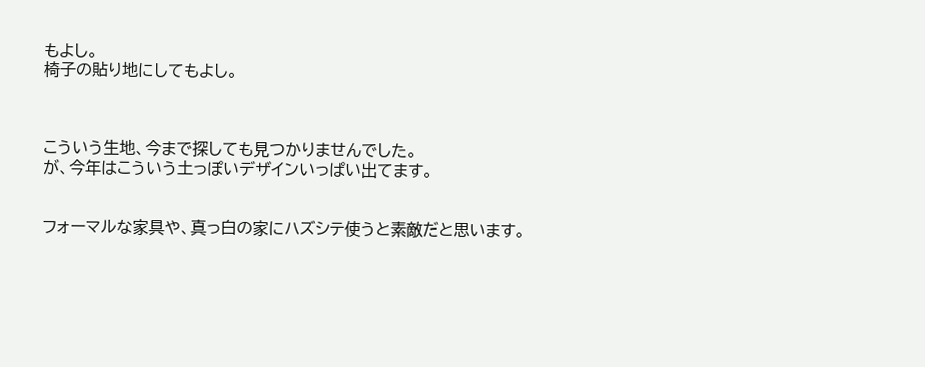もよし。
椅子の貼り地にしてもよし。



こういう生地、今まで探しても見つかりませんでした。
が、今年はこういう土っぽいデザインいっぱい出てます。


フォーマルな家具や、真っ白の家にハズシテ使うと素敵だと思います。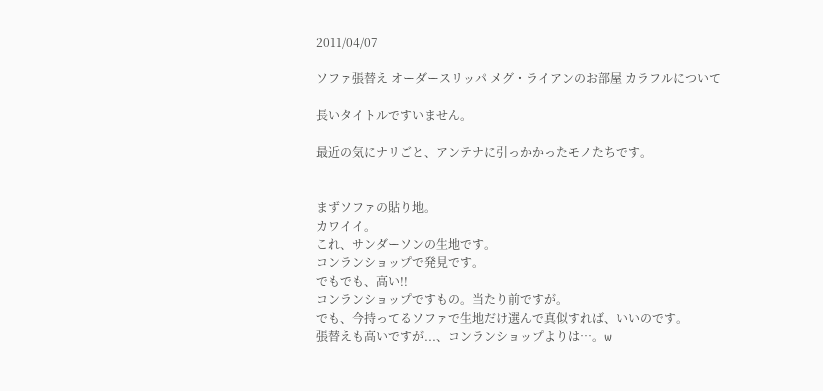2011/04/07

ソファ張替え オーダースリッパ メグ・ライアンのお部屋 カラフルについて

長いタイトルですいません。

最近の気にナリごと、アンテナに引っかかったモノたちです。


まずソファの貼り地。
カワイイ。
これ、サンダーソンの生地です。
コンランショップで発見です。
でもでも、高い!!
コンランショップですもの。当たり前ですが。
でも、今持ってるソファで生地だけ選んで真似すれば、いいのです。
張替えも高いですが...、コンランショップよりは…。w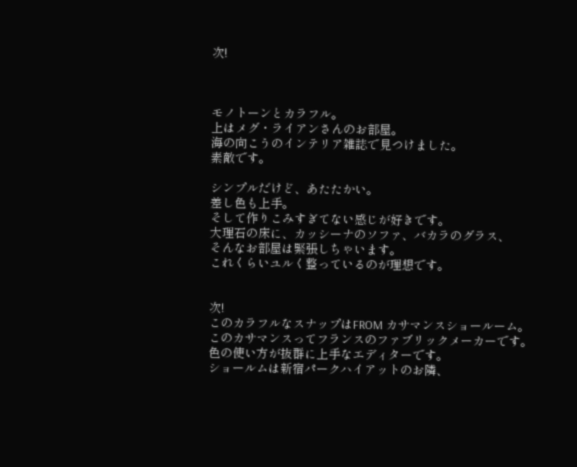次!



モノトーンとカラフル。
上はメグ・ライアンさんのお部屋。
海の向こうのインテリア雑誌で見つけました。
素敵です。

シンプルだけど、あたたかい。
差し色も上手。
そして作りこみすぎてない感じが好きです。
大理石の床に、カッシーナのソファ、バカラのグラス、
そんなお部屋は緊張しちゃいます。
これくらいユルく整っているのが理想です。


次!
このカラフルなスナップはFROM カサマンスショールーム。
このカサマンスってフランスのファブリックメーカーです。
色の使い方が抜群に上手なエディターです。
ショールムは新宿パークハイアットのお隣、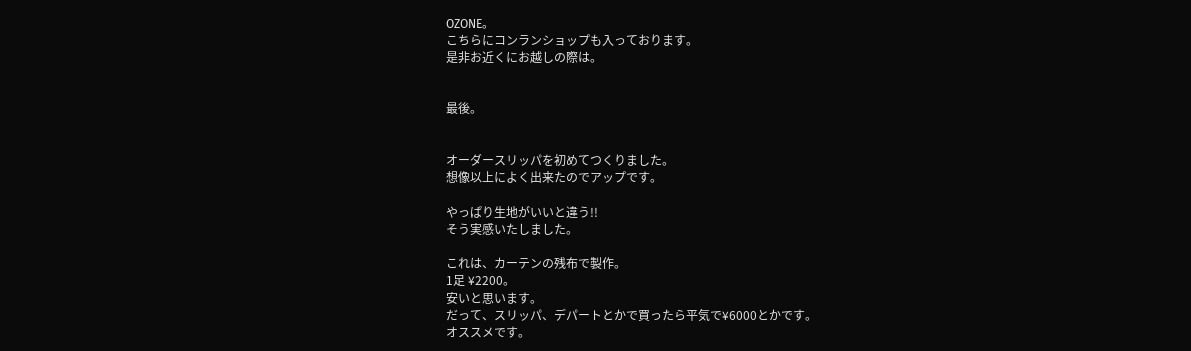OZONE。
こちらにコンランショップも入っております。
是非お近くにお越しの際は。


最後。


オーダースリッパを初めてつくりました。
想像以上によく出来たのでアップです。

やっぱり生地がいいと違う!!
そう実感いたしました。

これは、カーテンの残布で製作。
1足 ¥2200。
安いと思います。
だって、スリッパ、デパートとかで買ったら平気で¥6000とかです。
オススメです。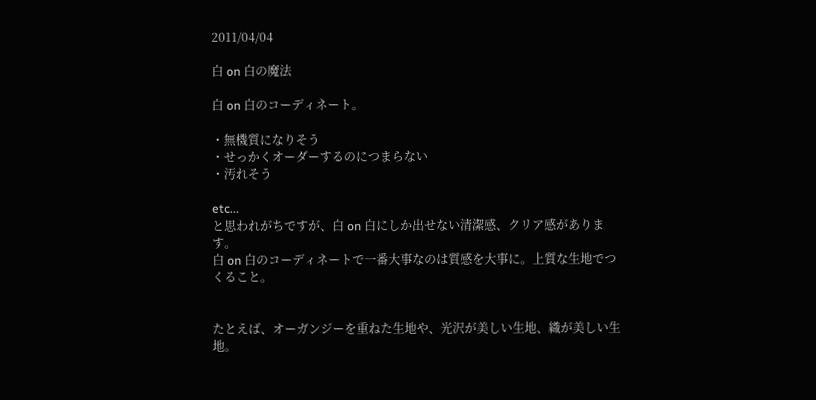2011/04/04

白 on 白の魔法

白 on 白のコーディネート。

・無機質になりそう
・せっかくオーダーするのにつまらない
・汚れそう

etc...
と思われがちですが、白 on 白にしか出せない清潔感、クリア感があります。
白 on 白のコーディネートで一番大事なのは質感を大事に。上質な生地でつくること。


たとえば、オーガンジーを重ねた生地や、光沢が美しい生地、織が美しい生地。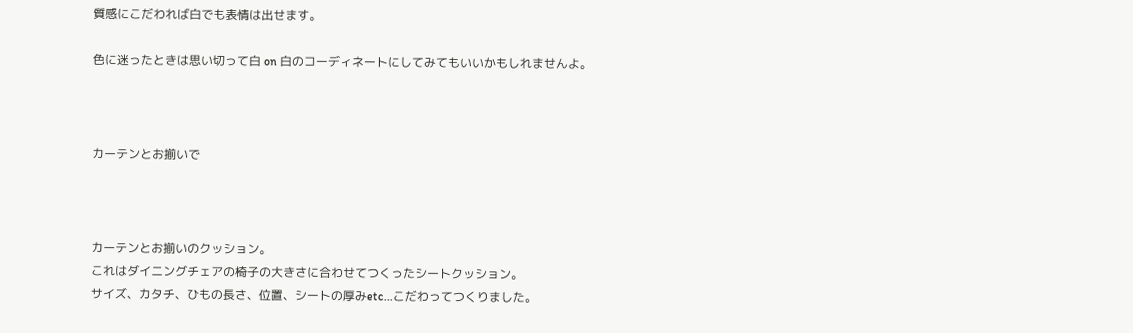質感にこだわれば白でも表情は出せます。

色に迷ったときは思い切って白 on 白のコーディネートにしてみてもいいかもしれませんよ。



カーテンとお揃いで



カーテンとお揃いのクッション。
これはダイニングチェアの椅子の大きさに合わせてつくったシートクッション。
サイズ、カタチ、ひもの長さ、位置、シートの厚みetc...こだわってつくりました。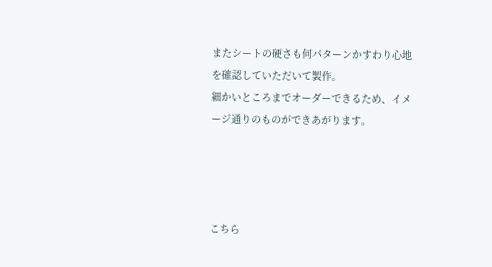またシートの硬さも何パターンかすわり心地を確認していただいて製作。
細かいところまでオーダーできるため、イメージ通りのものができあがります。




こちら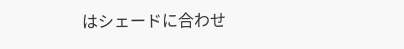はシェードに合わせ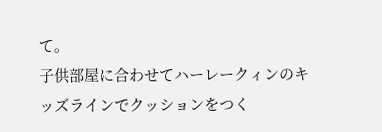て。
子供部屋に合わせてハーレークィンのキッズラインでクッションをつく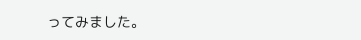ってみました。